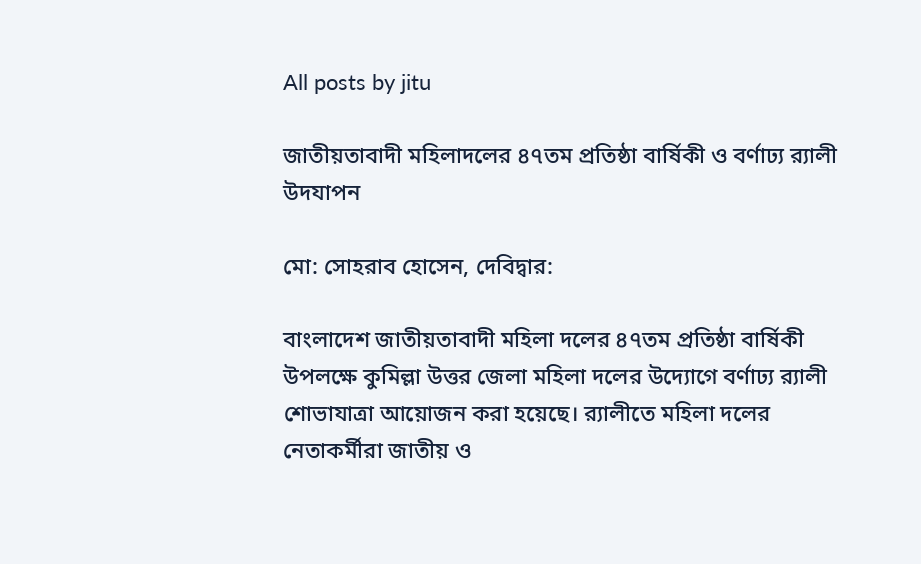All posts by jitu

জাতীয়তাবাদী মহিলাদলের ৪৭তম প্রতিষ্ঠা বার্ষিকী ও বর্ণাঢ্য র‍্যালী উদযাপন

মো: সোহরাব হোসেন, দেবিদ্বার:

বাংলাদেশ জাতীয়তাবাদী মহিলা দলের ৪৭তম প্রতিষ্ঠা বার্ষিকী উপলক্ষে কুমিল্লা উত্তর জেলা মহিলা দলের উদ্যোগে বর্ণাঢ্য র‍্যালী শোভাযাত্রা আয়োজন করা হয়েছে। র‍্যালীতে মহিলা দলের নেতাকর্মীরা জাতীয় ও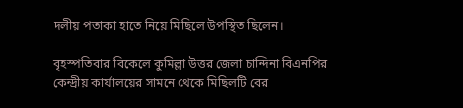দলীয় পতাকা হাতে নিয়ে মিছিলে উপস্থিত ছিলেন।

বৃহস্পতিবার বিকেলে কুমিল্লা উত্তর জেলা চান্দিনা বিএনপির কেন্দ্রীয় কার্যালয়ের সামনে থেকে মিছিলটি বের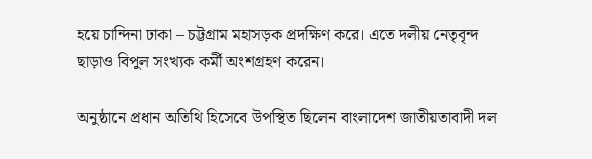হয়ে চান্দিনা ঢাকা – চট্টগ্রাম মহাসড়ক প্রদক্ষিণ করে। এতে দলীয় নেতৃবৃন্দ ছাড়াও বিপুল সংখ্যক কর্মী অংশগ্রহণ করেন।

অনুষ্ঠানে প্রধান অতিথি হিসেবে উপস্থিত ছিলেন বাংলাদেশ জাতীয়তাবাদী দল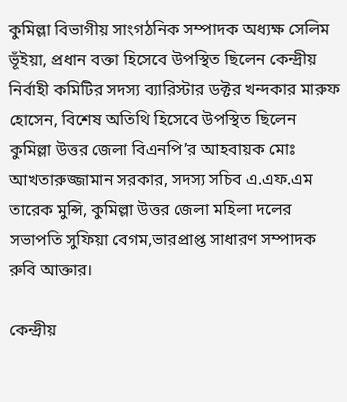কুমিল্লা বিভাগীয় সাংগঠনিক সম্পাদক অধ্যক্ষ সেলিম ভূঁইয়া, প্রধান বক্তা হিসেবে উপস্থিত ছিলেন কেন্দ্রীয় নির্বাহী কমিটির সদস্য ব্যারিস্টার ডক্টর খন্দকার মারুফ হোসেন, বিশেষ অতিথি হিসেবে উপস্থিত ছিলেন কুমিল্লা উত্তর জেলা বিএনপি’র আহবায়ক মোঃ আখতারুজ্জামান সরকার, সদস্য সচিব এ.এফ.এম তারেক মুন্সি, কুমিল্লা উত্তর জেলা মহিলা দলের সভাপতি সুফিয়া বেগম,ভারপ্রাপ্ত সাধারণ সম্পাদক রুবি আক্তার।

কেন্দ্রীয়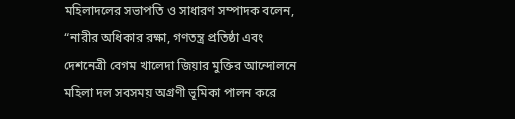মহিলাদলের সভাপতি ও সাধারণ সম্পাদক বলেন, “নারীর অধিকার রক্ষা, গণতন্ত্র প্রতিষ্ঠা এবং দেশনেত্রী বেগম খালেদা জিয়ার মুক্তির আন্দোলনে মহিলা দল সবসময় অগ্রণী ভূমিকা পালন করে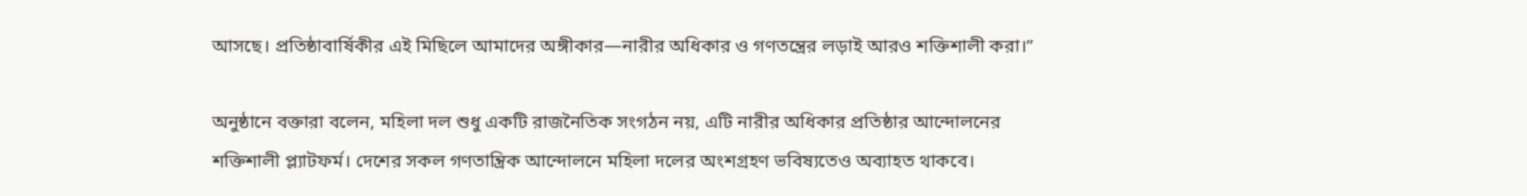আসছে। প্রতিষ্ঠাবার্ষিকীর এই মিছিলে আমাদের অঙ্গীকার—নারীর অধিকার ও গণতন্ত্রের লড়াই আরও শক্তিশালী করা।”

অনুষ্ঠানে বক্তারা বলেন, মহিলা দল শুধু একটি রাজনৈতিক সংগঠন নয়, এটি নারীর অধিকার প্রতিষ্ঠার আন্দোলনের শক্তিশালী প্ল্যাটফর্ম। দেশের সকল গণতান্ত্রিক আন্দোলনে মহিলা দলের অংশগ্রহণ ভবিষ্যতেও অব্যাহত থাকবে।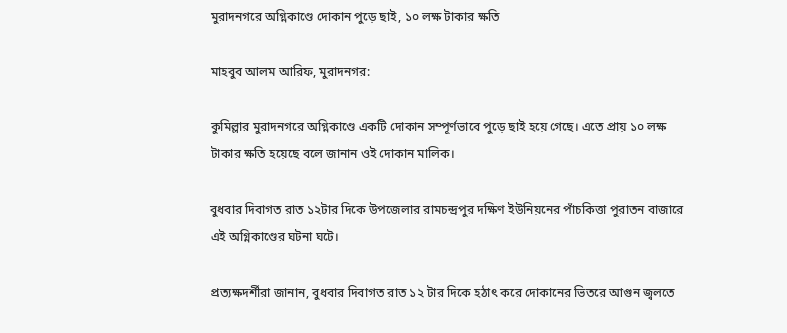মুরাদনগরে অগ্নিকাণ্ডে দোকান পুড়ে ছাই, ১০ লক্ষ টাকার ক্ষতি

মাহবুব আলম আরিফ, মুরাদনগর:

কুমিল্লার মুরাদনগরে অগ্নিকাণ্ডে একটি দোকান সম্পূর্ণভাবে পুড়ে ছাই হয়ে গেছে। এতে প্রায় ১০ লক্ষ টাকার ক্ষতি হয়েছে বলে জানান ওই দোকান মালিক।

বুধবার দিবাগত রাত ১২টার দিকে উপজেলার রামচন্দ্রপুর দক্ষিণ ইউনিয়নের পাঁচকিত্তা পুরাতন বাজারে এই অগ্নিকাণ্ডের ঘটনা ঘটে।

প্রত্যক্ষদর্শীরা জানান, বুধবার দিবাগত রাত ১২ টার দিকে হঠাৎ করে দোকানের ভিতরে আগুন জ্বলতে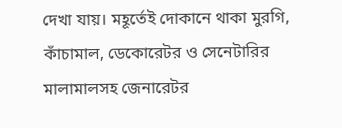দেখা যায়। মহূর্তেই দোকানে থাকা মুরগি, কাঁচামাল, ডেকোরেটর ও সেনেটারির মালামালসহ জেনারেটর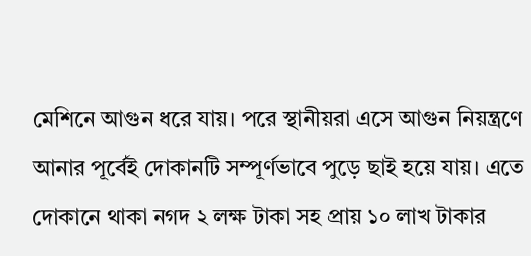মেশিনে আগুন ধরে যায়। পরে স্থানীয়রা এসে আগুন নিয়ন্ত্রণে আনার পূর্বেই দোকানটি সম্পূর্ণভাবে পুড়ে ছাই হয়ে যায়। এতে দোকানে থাকা নগদ ২ লক্ষ টাকা সহ প্রায় ১০ লাখ টাকার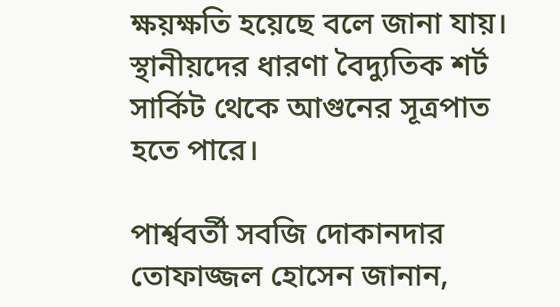ক্ষয়ক্ষতি হয়েছে বলে জানা যায়। স্থানীয়দের ধারণা বৈদ্যুতিক শর্ট সার্কিট থেকে আগুনের সূত্রপাত হতে পারে।

পার্শ্ববর্তী সবজি দোকানদার তোফাজ্জল হোসেন জানান,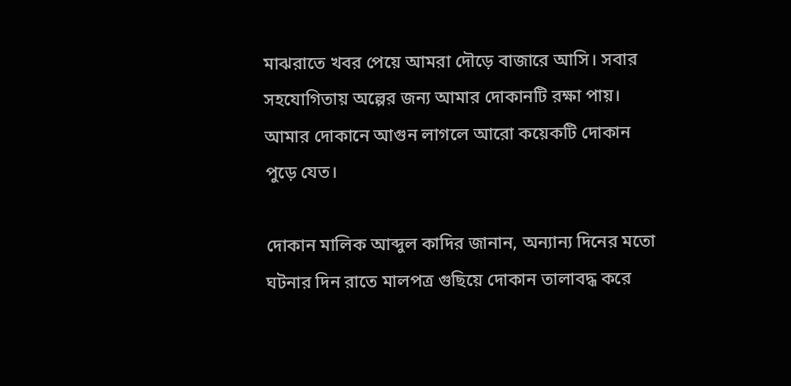মাঝরাতে খবর পেয়ে আমরা দৌড়ে বাজারে আসি। সবার সহযোগিতায় অল্পের জন্য আমার দোকানটি রক্ষা পায়। আমার দোকানে আগুন লাগলে আরো কয়েকটি দোকান পুড়ে যেত।

দোকান মালিক আব্দুল কাদির জানান, অন্যান্য দিনের মতো ঘটনার দিন রাতে মালপত্র গুছিয়ে দোকান তালাবদ্ধ করে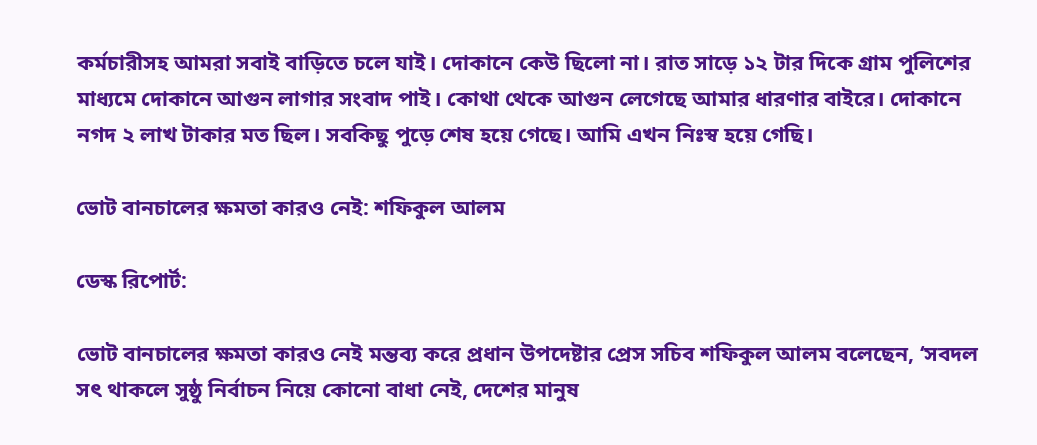কর্মচারীসহ আমরা সবাই বাড়িতে চলে যাই। দোকানে কেউ ছিলো না। রাত সাড়ে ১২ টার দিকে গ্রাম পুলিশের মাধ্যমে দোকানে আগুন লাগার সংবাদ পাই। কোথা থেকে আগুন লেগেছে আমার ধারণার বাইরে। দোকানে নগদ ২ লাখ টাকার মত ছিল। সবকিছু পুড়ে শেষ হয়ে গেছে। আমি এখন নিঃস্ব হয়ে গেছি।

ভোট বানচালের ক্ষমতা কারও নেই: শফিকুল আলম

ডেস্ক রিপোর্ট:

ভোট বানচালের ক্ষমতা কারও নেই মন্তব্য করে প্রধান উপদেষ্টার প্রেস সচিব শফিকুল আলম বলেছেন, ‘সবদল সৎ থাকলে সুষ্ঠু নির্বাচন নিয়ে কোনো বাধা নেই, দেশের মানুষ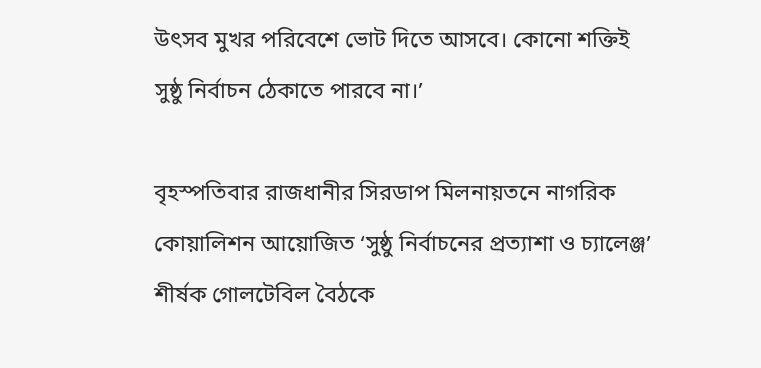উৎসব মুখর পরিবেশে ভোট দিতে আসবে। কোনো শক্তিই সুষ্ঠু নির্বাচন ঠেকাতে পারবে না।’

বৃহস্পতিবার রাজধানীর সিরডাপ মিলনায়তনে নাগরিক কোয়ালিশন আয়োজিত ‘সুষ্ঠু নির্বাচনের প্রত্যাশা ও চ্যালেঞ্জ’ শীর্ষক গোলটেবিল বৈঠকে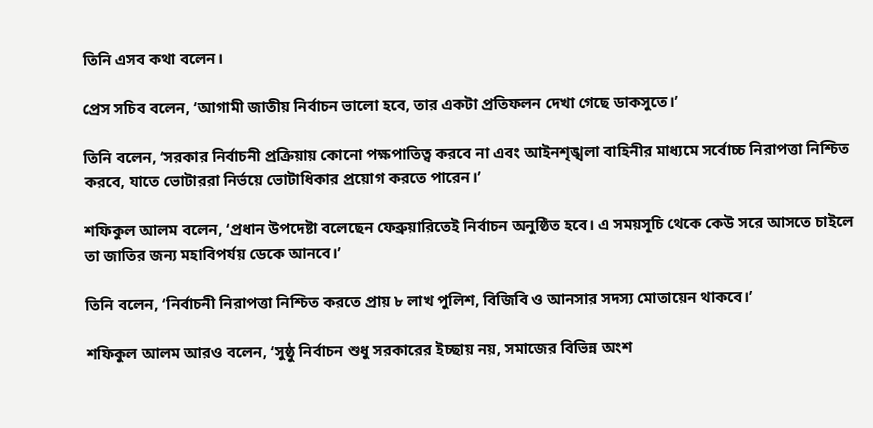তিনি এসব কথা বলেন।

প্রেস সচিব বলেন, ‘আগামী জাতীয় নির্বাচন ভালো হবে, তার একটা প্রতিফলন দেখা গেছে ডাকসুতে।’

তিনি বলেন, ‘সরকার নির্বাচনী প্রক্রিয়ায় কোনো পক্ষপাতিত্ব করবে না এবং আইনশৃঙ্খলা বাহিনীর মাধ্যমে সর্বোচ্চ নিরাপত্তা নিশ্চিত করবে, যাতে ভোটাররা নির্ভয়ে ভোটাধিকার প্রয়োগ করতে পারেন।’

শফিকুল আলম বলেন, ‘প্রধান উপদেষ্টা বলেছেন ফেব্রুয়ারিতেই নির্বাচন অনুষ্ঠিত হবে। এ সময়সূচি থেকে কেউ সরে আসতে চাইলে তা জাতির জন্য মহাবিপর্যয় ডেকে আনবে।’

তিনি বলেন, ‘নির্বাচনী নিরাপত্তা নিশ্চিত করতে প্রায় ৮ লাখ পুলিশ, বিজিবি ও আনসার সদস্য মোতায়েন থাকবে।’

শফিকুল আলম আরও বলেন, ‘সুষ্ঠু নির্বাচন শুধু সরকারের ইচ্ছায় নয়, সমাজের বিভিন্ন অংশ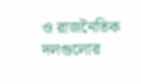ও রাজনৈতিক দলগুলোর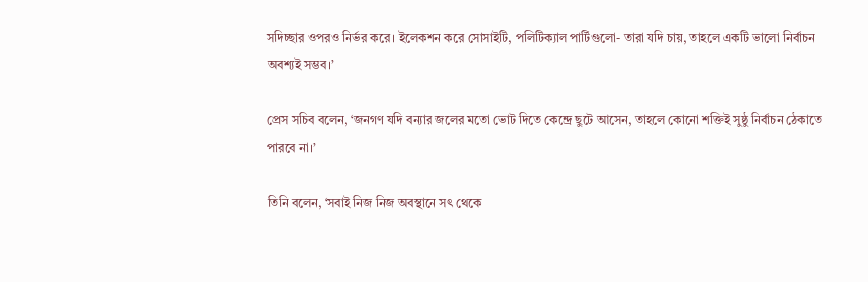সদিচ্ছার ওপরও নির্ভর করে। ইলেকশন করে সোসাইটি, পলিটিক্যাল পার্টিগুলো- তারা যদি চায়, তাহলে একটি ভালো নির্বাচন অবশ্যই সম্ভব।’

প্রেস সচিব বলেন, ‘জনগণ যদি বন্যার জলের মতো ভোট দিতে কেন্দ্রে ছুটে আসেন, তাহলে কোনো শক্তিই সুষ্ঠু নির্বাচন ঠেকাতে পারবে না।’

তিনি বলেন, ‘সবাই নিজ নিজ অবস্থানে সৎ থেকে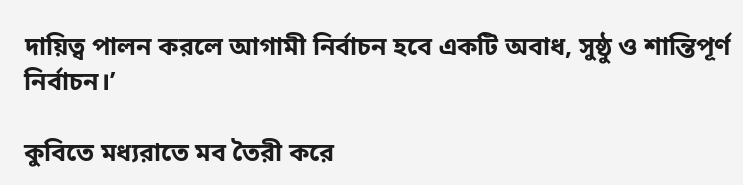দায়িত্ব পালন করলে আগামী নির্বাচন হবে একটি অবাধ, সুষ্ঠু ও শান্তিপূর্ণ নির্বাচন।’

কুবিতে মধ্যরাতে মব তৈরী করে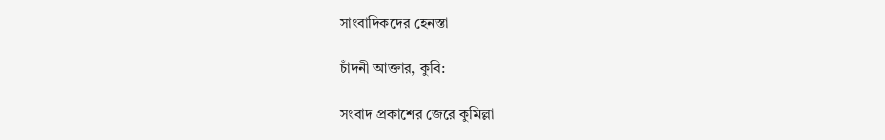সাংবাদিকদের হেনস্তা

চাঁদনী আক্তার, কুবি:

সংবাদ প্রকাশের জেরে কুমিল্লা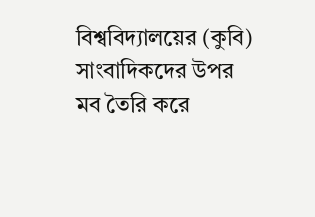বিশ্ববিদ্যালয়ের (কুবি) সাংবাদিকদের উপর মব তৈরি করে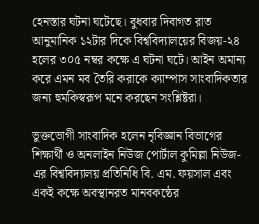হেনস্তার ঘটনা ঘটেছে। বুধবার দিবাগত রাত আনুমানিক ১২টার দিকে বিশ্ববিদ্যালয়ের বিজয়-২৪ হলের ৩০৫ নম্বর কক্ষে এ ঘটনা ঘটে। আইন অমান্য করে এমন মব তৈরি করাকে ক্যাম্পাস সাংবাদিকতার জন্য হুমকিস্বরূপ মনে করছেন সংশ্লিষ্টরা।

ভুক্তভোগী সাংবাদিক হলেন নৃবিজ্ঞান বিভাগের শিক্ষার্থী ও অনলাইন নিউজ পোর্টাল কুমিল্লা নিউজ-এর বিশ্ববিদ্যালয় প্রতিনিধি বি. এম. ফয়সাল এবং একই কক্ষে অবস্থানরত মানবকন্ঠের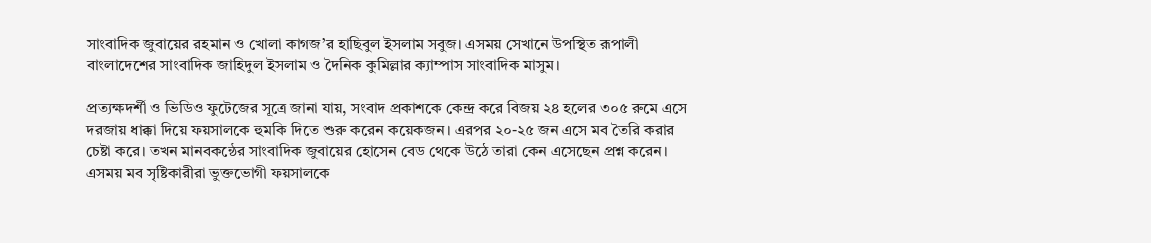সাংবাদিক জুবায়ের রহমান ও খোলা কাগজ’র হাছিবুল ইসলাম সবুজ। এসময় সেখানে উপস্থিত রূপালী বাংলাদেশের সাংবাদিক জাহিদুল ইসলাম ও দৈনিক কুমিল্লার ক্যাম্পাস সাংবাদিক মাসুম।

প্রত্যক্ষদর্শী ও ভিডিও ফুটেজের সূত্রে জানা যায়, সংবাদ প্রকাশকে কেন্দ্র করে বিজয় ২৪ হলের ৩০৫ রুমে এসে দরজায় ধাক্কা দিয়ে ফয়সালকে হুমকি দিতে শুরু করেন কয়েকজন। এরপর ২০-২৫ জন এসে মব তৈরি করার চেষ্টা করে। তখন মানবকন্ঠের সাংবাদিক জুবায়ের হোসেন বেড থেকে উঠে তারা কেন এসেছেন প্রশ্ন করেন। এসময় মব সৃষ্টিকারীরা ভুক্তভোগী ফয়সালকে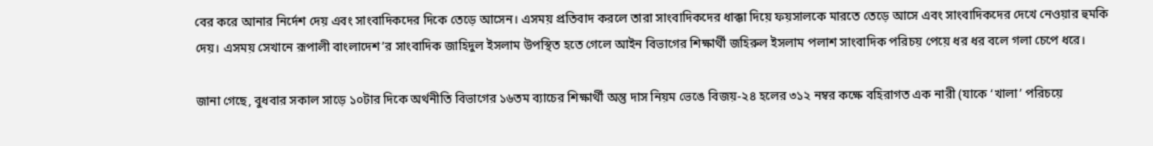বের করে আনার নির্দেশ দেয় এবং সাংবাদিকদের দিকে তেড়ে আসেন। এসময় প্রতিবাদ করলে তারা সাংবাদিকদের ধাক্কা দিয়ে ফয়সালকে মারতে তেড়ে আসে এবং সাংবাদিকদের দেখে নেওয়ার হুমকি দেয়। এসময় সেখানে রূপালী বাংলাদেশ’র সাংবাদিক জাহিদুল ইসলাম উপস্থিত হতে গেলে আইন বিভাগের শিক্ষার্থী জহিরুল ইসলাম পলাশ সাংবাদিক পরিচয় পেয়ে ধর ধর বলে গলা চেপে ধরে।

জানা গেছে, বুধবার সকাল সাড়ে ১০টার দিকে অর্থনীতি বিভাগের ১৬তম ব্যাচের শিক্ষার্থী অন্তু দাস নিয়ম ভেঙে বিজয়-২৪ হলের ৩১২ নম্বর কক্ষে বহিরাগত এক নারী (যাকে ‘খালা’ পরিচয়ে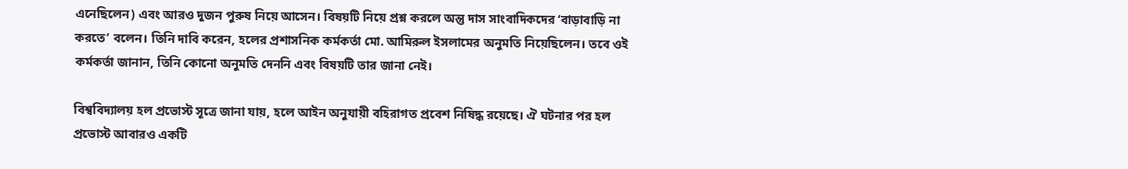এনেছিলেন) এবং আরও দুজন পুরুষ নিয়ে আসেন। বিষয়টি নিয়ে প্রশ্ন করলে অন্তু দাস সাংবাদিকদের ‘বাড়াবাড়ি না করতে’ বলেন। তিনি দাবি করেন, হলের প্রশাসনিক কর্মকর্তা মো. আমিরুল ইসলামের অনুমতি নিয়েছিলেন। তবে ওই কর্মকর্তা জানান, তিনি কোনো অনুমতি দেননি এবং বিষয়টি তার জানা নেই।

বিশ্ববিদ্যালয় হল প্রভোস্ট সূত্রে জানা যায়, হলে আইন অনুযায়ী বহিরাগত প্রবেশ নিষিদ্ধ রয়েছে। ঐ ঘটনার পর হল প্রভোস্ট আবারও একটি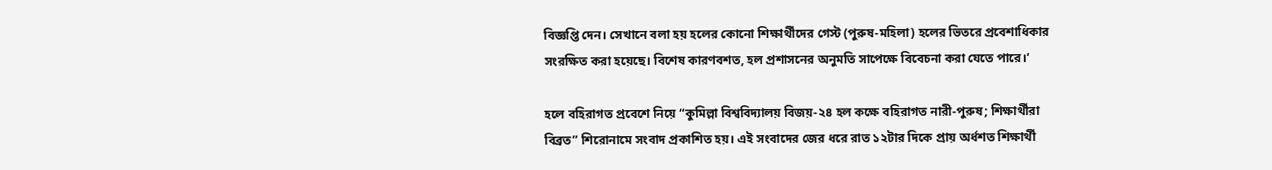বিজ্ঞপ্তি দেন। সেখানে বলা হয় হলের কোনো শিক্ষার্থীদের গেস্ট (পুরুষ-মহিলা) হলের ভিতরে প্রবেশাধিকার সংরক্ষিত করা হয়েছে। বিশেষ কারণবশত, হল প্রশাসনের অনুমতি সাপেক্ষে বিবেচনা করা যেতে পারে।’

হলে বহিরাগত প্রবেশে নিয়ে “কুমিল্লা বিশ্ববিদ্যালয় বিজয়-২৪ হল কক্ষে বহিরাগত নারী-পুরুষ; শিক্ষার্থীরা বিব্রত” শিরোনামে সংবাদ প্রকাশিত হয়। এই সংবাদের জের ধরে রাত ১২টার দিকে প্রায় অর্ধশত শিক্ষার্থী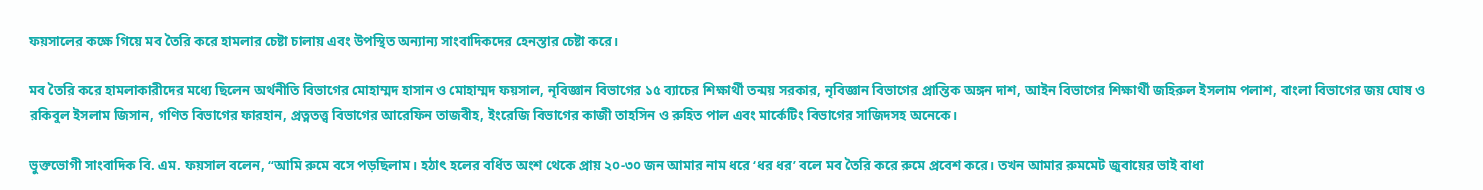ফয়সালের কক্ষে গিয়ে মব তৈরি করে হামলার চেষ্টা চালায় এবং উপস্থিত অন্যান্য সাংবাদিকদের হেনস্তার চেষ্টা করে।

মব তৈরি করে হামলাকারীদের মধ্যে ছিলেন অর্থনীতি বিভাগের মোহাম্মদ হাসান ও মোহাম্মদ ফয়সাল, নৃবিজ্ঞান বিভাগের ১৫ ব্যাচের শিক্ষার্থী তন্ময় সরকার, নৃবিজ্ঞান বিভাগের প্রান্তিক অঙ্গন দাশ, আইন বিভাগের শিক্ষার্থী জহিরুল ইসলাম পলাশ, বাংলা বিভাগের জয় ঘোষ ও রকিবুল ইসলাম জিসান, গণিত বিভাগের ফারহান, প্রত্নতত্ত্ব বিভাগের আরেফিন তাজবীহ, ইংরেজি বিভাগের কাজী তাহসিন ও রুহিত পাল এবং মার্কেটিং বিভাগের সাজিদসহ অনেকে।

ভুক্তভোগী সাংবাদিক বি. এম. ফয়সাল বলেন, “আমি রুমে বসে পড়ছিলাম। হঠাৎ হলের বর্ধিত অংশ থেকে প্রায় ২০-৩০ জন আমার নাম ধরে ‘ধর ধর’ বলে মব তৈরি করে রুমে প্রবেশ করে। তখন আমার রুমমেট জুবায়ের ভাই বাধা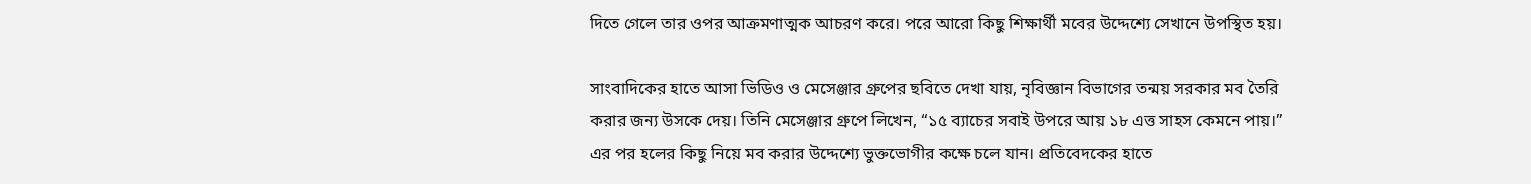দিতে গেলে তার ওপর আক্রমণাত্মক আচরণ করে। পরে আরো কিছু শিক্ষার্থী মবের উদ্দেশ্যে সেখানে উপস্থিত হয়।

সাংবাদিকের হাতে আসা ভিডিও ও মেসেঞ্জার গ্রুপের ছবিতে দেখা যায়, নৃবিজ্ঞান বিভাগের তন্ময় সরকার মব তৈরি করার জন্য উসকে দেয়। তিনি মেসেঞ্জার গ্রুপে লিখেন, “১৫ ব্যাচের সবাই উপরে আয় ১৮ এত্ত সাহস কেমনে পায়।” এর পর হলের কিছু নিয়ে মব করার উদ্দেশ্যে ভুক্তভোগীর কক্ষে চলে যান। প্রতিবেদকের হাতে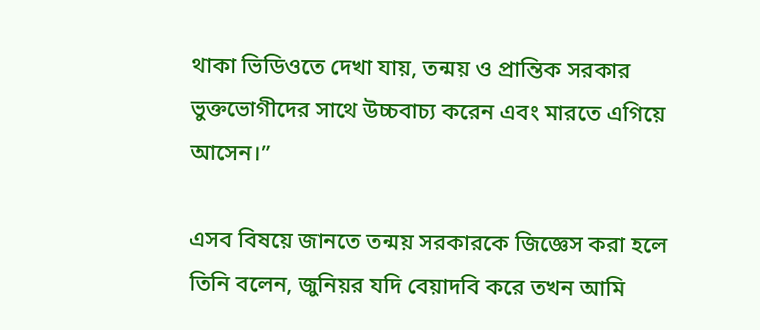থাকা ভিডিওতে দেখা যায়, তন্ময় ও প্রান্তিক সরকার ভুক্তভোগীদের সাথে উচ্চবাচ্য করেন এবং মারতে এগিয়ে আসেন।”

এসব বিষয়ে জানতে তন্ময় সরকারকে জিজ্ঞেস করা হলে তিনি বলেন, জুনিয়র যদি বেয়াদবি করে তখন আমি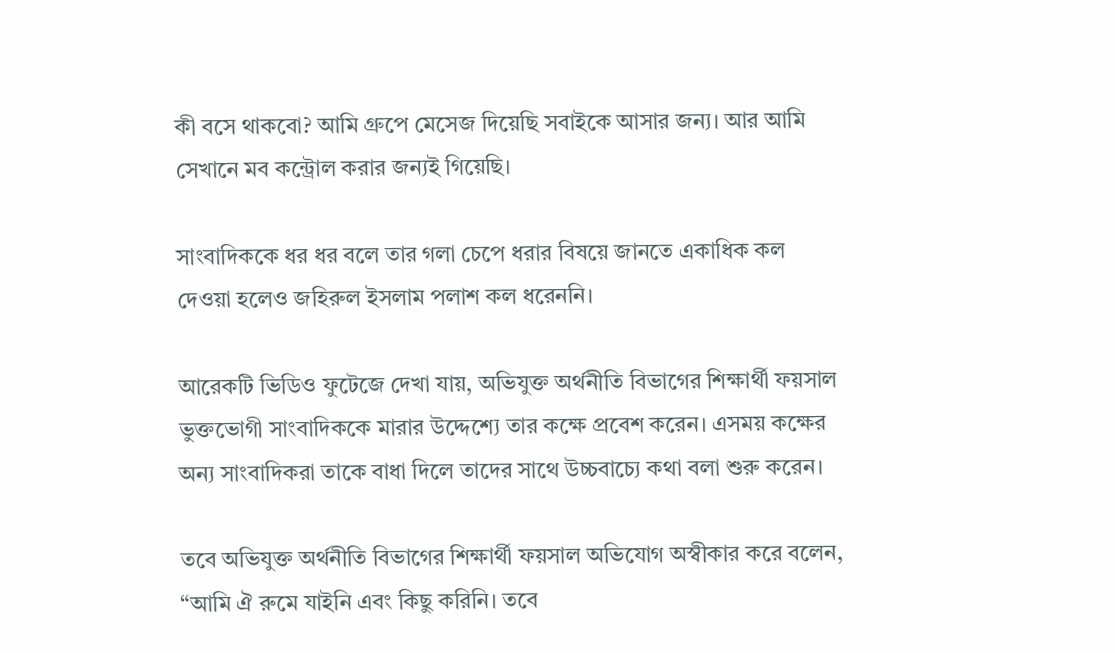কী বসে থাকবো? আমি গ্রুপে মেসেজ দিয়েছি সবাইকে আসার জন্য। আর আমি সেখানে মব কন্ট্রোল করার জন্যই গিয়েছি।

সাংবাদিককে ধর ধর বলে তার গলা চেপে ধরার বিষয়ে জানতে একাধিক কল দেওয়া হলেও জহিরুল ইসলাম পলাশ কল ধরেননি।

আরেকটি ভিডিও ফুটেজে দেখা যায়, অভিযুক্ত অর্থনীতি বিভাগের শিক্ষার্থী ফয়সাল ভুক্তভোগী সাংবাদিককে মারার উদ্দেশ্যে তার কক্ষে প্রবেশ করেন। এসময় কক্ষের অন্য সাংবাদিকরা তাকে বাধা দিলে তাদের সাথে উচ্চবাচ্যে কথা বলা শুরু করেন।

তবে অভিযুক্ত অর্থনীতি বিভাগের শিক্ষার্থী ফয়সাল অভিযোগ অস্বীকার করে বলেন, “আমি ঐ রুমে যাইনি এবং কিছু করিনি। তবে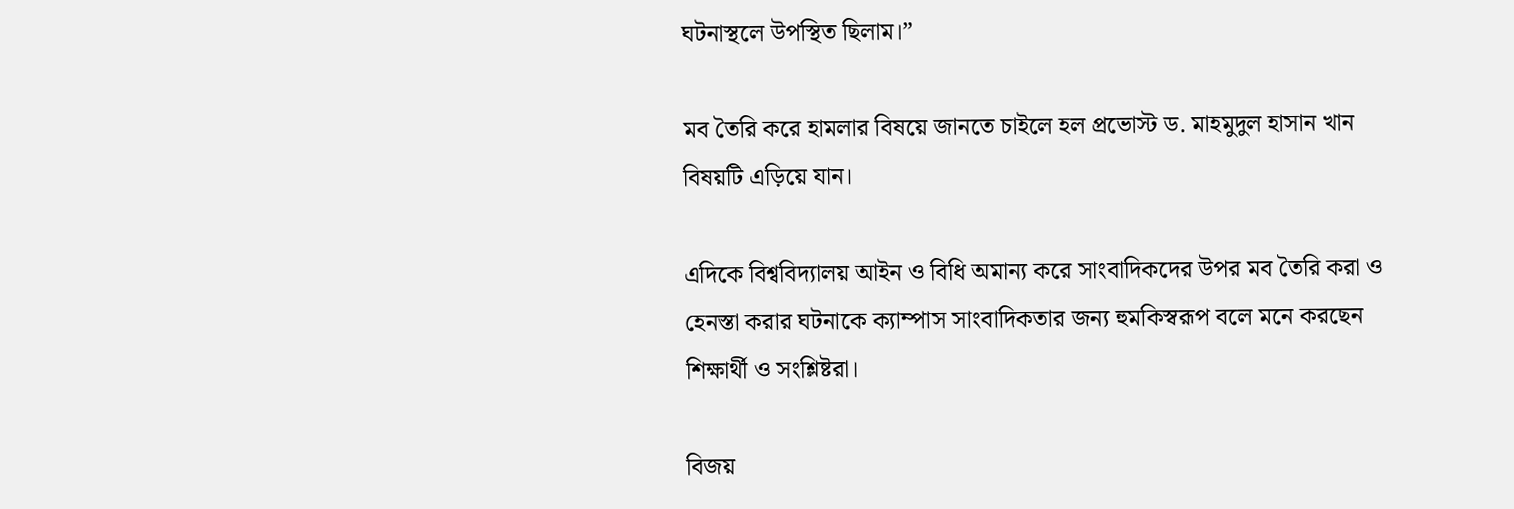ঘটনাস্থলে উপস্থিত ছিলাম।”

মব তৈরি করে হামলার বিষয়ে জানতে চাইলে হল প্রভোস্ট ড. মাহমুদুল হাসান খান বিষয়টি এড়িয়ে যান।

এদিকে বিশ্ববিদ্যালয় আইন ও বিধি অমান্য করে সাংবাদিকদের উপর মব তৈরি করা ও হেনস্তা করার ঘটনাকে ক্যাম্পাস সাংবাদিকতার জন্য হুমকিস্বরূপ বলে মনে করছেন শিক্ষার্থী ও সংশ্লিষ্টরা।

বিজয়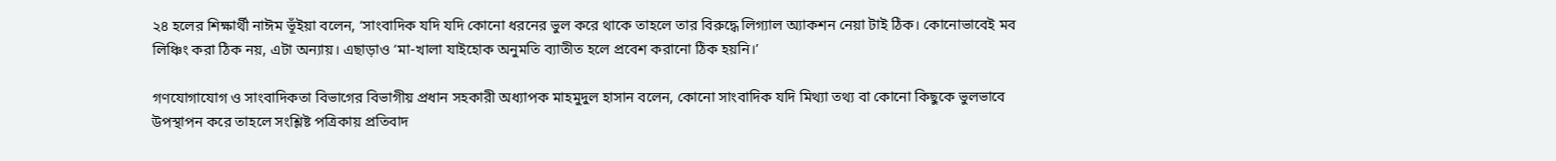২৪ হলের শিক্ষার্থী নাঈম ভূঁইয়া বলেন, ‘সাংবাদিক যদি যদি কোনো ধরনের ভুল করে থাকে তাহলে তার বিরুদ্ধে লিগ্যাল অ্যাকশন নেয়া টাই ঠিক। কোনোভাবেই মব লিঞ্চিং করা ঠিক নয়, এটা অন্যায়। এছাড়াও ‘মা-খালা যাইহোক অনুমতি ব্যাতীত হলে প্রবেশ করানো ঠিক হয়নি।’

গণযোগাযোগ ও সাংবাদিকতা বিভাগের বিভাগীয় প্রধান সহকারী অধ্যাপক মাহমুদুল হাসান বলেন, কোনো সাংবাদিক যদি মিথ্যা তথ্য বা কোনো কিছুকে ভুলভাবে উপস্থাপন করে তাহলে সংশ্লিষ্ট পত্রিকায় প্রতিবাদ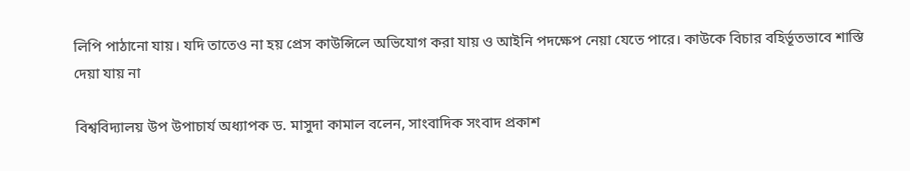লিপি পাঠানো যায়। যদি তাতেও না হয় প্রেস কাউন্সিলে অভিযোগ করা যায় ও আইনি পদক্ষেপ নেয়া যেতে পারে। কাউকে বিচার বহির্ভূতভাবে শাস্তি দেয়া যায় না

বিশ্ববিদ্যালয় উপ উপাচার্য অধ্যাপক ড. মাসুদা কামাল বলেন, সাংবাদিক সংবাদ প্রকাশ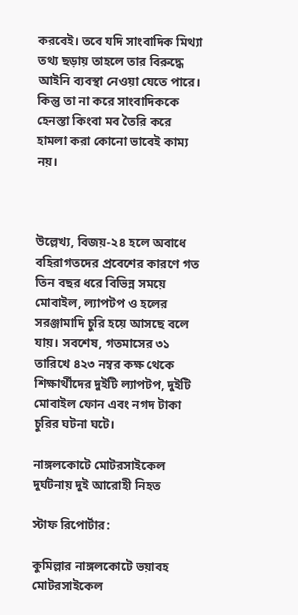করবেই। তবে যদি সাংবাদিক মিথ্যা তথ্য ছড়ায় তাহলে তার বিরুদ্ধে আইনি ব্যবস্থা নেওয়া যেতে পারে। কিন্তু তা না করে সাংবাদিককে হেনস্তা কিংবা মব তৈরি করে হামলা করা কোনো ভাবেই কাম্য নয়।



উল্লেখ্য, বিজয়-২৪ হলে অবাধে বহিরাগতদের প্রবেশের কারণে গত তিন বছর ধরে বিভিন্ন সময়ে মোবাইল, ল্যাপটপ ও হলের সরঞ্জামাদি চুরি হয়ে আসছে বলে যায়। সবশেষ, গতমাসের ৩১ তারিখে ৪২৩ নম্বর কক্ষ থেকে শিক্ষার্থীদের দুইটি ল্যাপটপ, দুইটি মোবাইল ফোন এবং নগদ টাকা চুরির ঘটনা ঘটে।

নাঙ্গলকোটে মোটরসাইকেল দুর্ঘটনায় দুই আরোহী নিহত

স্টাফ রিপোর্টার:

কুমিল্লার নাঙ্গলকোটে ভয়াবহ মোটরসাইকেল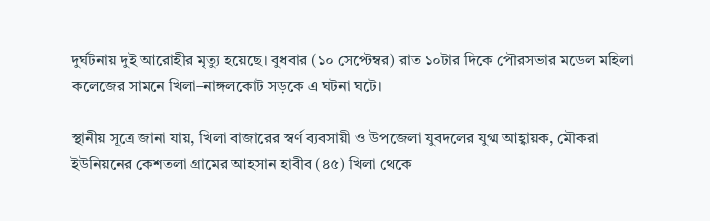দুর্ঘটনায় দুই আরোহীর মৃত্যু হয়েছে। বুধবার (১০ সেপ্টেম্বর) রাত ১০টার দিকে পৌরসভার মডেল মহিলা কলেজের সামনে খিলা–নাঙ্গলকোট সড়কে এ ঘটনা ঘটে।

স্থানীয় সূত্রে জানা যায়, খিলা বাজারের স্বর্ণ ব্যবসায়ী ও উপজেলা যুবদলের যুগ্ম আহ্বায়ক, মৌকরা ইউনিয়নের কেশতলা গ্রামের আহসান হাবীব (৪৫) খিলা থেকে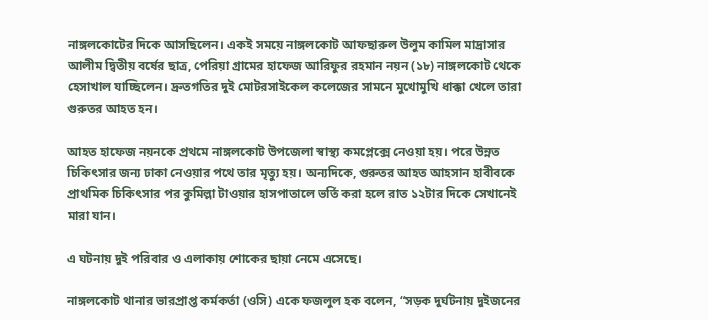নাঙ্গলকোটের দিকে আসছিলেন। একই সময়ে নাঙ্গলকোট আফছারুল উলুম কামিল মাদ্রাসার আলীম দ্বিতীয় বর্ষের ছাত্র, পেরিয়া গ্রামের হাফেজ আরিফুর রহমান নয়ন (১৮) নাঙ্গলকোট থেকে হেসাখাল যাচ্ছিলেন। দ্রুতগতির দুই মোটরসাইকেল কলেজের সামনে মুখোমুখি ধাক্কা খেলে তারা গুরুতর আহত হন।

আহত হাফেজ নয়নকে প্রথমে নাঙ্গলকোট উপজেলা স্বাস্থ্য কমপ্লেক্সে নেওয়া হয়। পরে উন্নত চিকিৎসার জন্য ঢাকা নেওয়ার পথে তার মৃত্যু হয়। অন্যদিকে, গুরুতর আহত আহসান হাবীবকে প্রাথমিক চিকিৎসার পর কুমিল্লা টাওয়ার হাসপাতালে ভর্তি করা হলে রাত ১২টার দিকে সেখানেই মারা যান।

এ ঘটনায় দুই পরিবার ও এলাকায় শোকের ছায়া নেমে এসেছে।

নাঙ্গলকোট থানার ভারপ্রাপ্ত কর্মকর্তা (ওসি) একে ফজলুল হক বলেন, “সড়ক দুর্ঘটনায় দুইজনের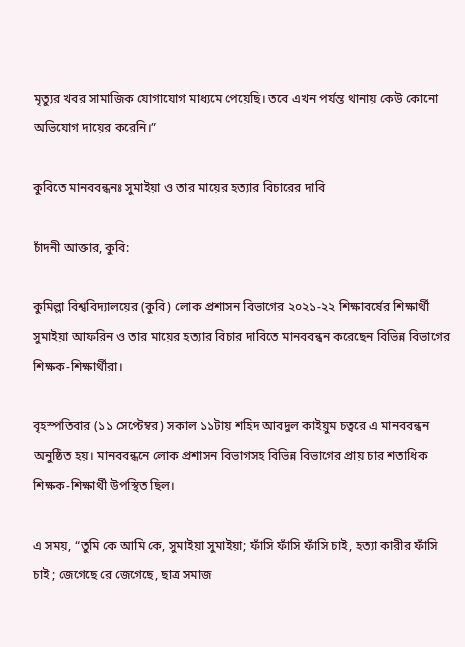মৃত্যুর খবর সামাজিক যোগাযোগ মাধ্যমে পেয়েছি। তবে এখন পর্যন্ত থানায় কেউ কোনো অভিযোগ দায়ের করেনি।”

কুবিতে মানববন্ধনঃ সুমাইয়া ও তার মায়ের হত্যার বিচারের দাবি

চাঁদনী আক্তার, কুবি:

কুমিল্লা বিশ্ববিদ্যালয়ের (কুবি) লোক প্রশাসন বিভাগের ২০২১-২২ শিক্ষাবর্ষের শিক্ষার্থী সুমাইয়া আফরিন ও তার মায়ের হত্যার বিচার দাবিতে মানববন্ধন করেছেন বিভিন্ন বিভাগের শিক্ষক-শিক্ষার্থীরা।

বৃহস্পতিবার (১১ সেপ্টেম্বর) সকাল ১১টায় শহিদ আবদুল কাইয়ুম চত্বরে এ মানববন্ধন অনুষ্ঠিত হয়। মানববন্ধনে লোক প্রশাসন বিভাগসহ বিভিন্ন বিভাগের প্রায় চার শতাধিক শিক্ষক-শিক্ষার্থী উপস্থিত ছিল।

এ সময়, “তুমি কে আমি কে, সুমাইয়া সুমাইয়া; ফাঁসি ফাঁসি ফাঁসি চাই, হত্যা কারীর ফাঁসি চাই ; জেগেছে রে জেগেছে, ছাত্র সমাজ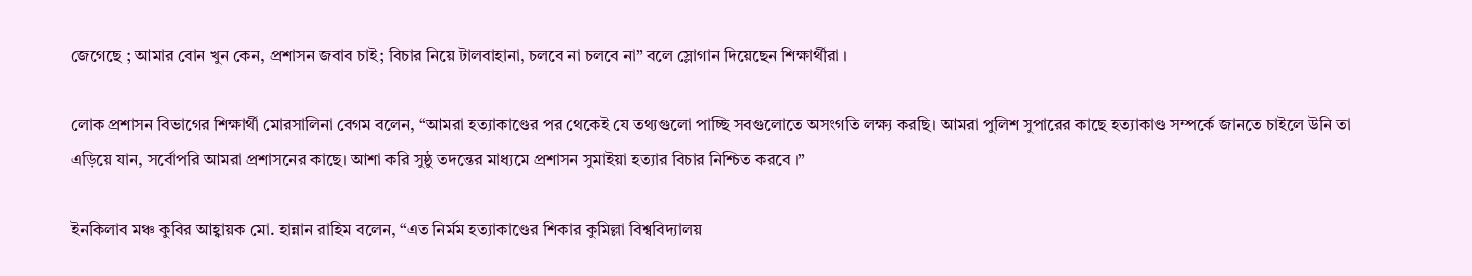জেগেছে ; আমার বোন খুন কেন, প্রশাসন জবাব চাই; বিচার নিয়ে টালবাহানা, চলবে না চলবে না” বলে স্লোগান দিয়েছেন শিক্ষার্থীরা ।

লোক প্রশাসন বিভাগের শিক্ষার্থী মোরসালিনা বেগম বলেন, “আমরা হত্যাকাণ্ডের পর থেকেই যে তথ্যগুলো পাচ্ছি সবগুলোতে অসংগতি লক্ষ্য করছি। আমরা পুলিশ সুপারের কাছে হত্যাকাণ্ড সম্পর্কে জানতে চাইলে উনি তা এড়িয়ে যান, সর্বোপরি আমরা প্রশাসনের কাছে। আশা করি সুষ্ঠু তদন্তের মাধ্যমে প্রশাসন সুমাইয়া হত্যার বিচার নিশ্চিত করবে ।”

ইনকিলাব মঞ্চ কুবির আহ্বায়ক মো. হান্নান রাহিম বলেন, “এত নির্মম হত্যাকাণ্ডের শিকার কুমিল্লা বিশ্ববিদ্যালয়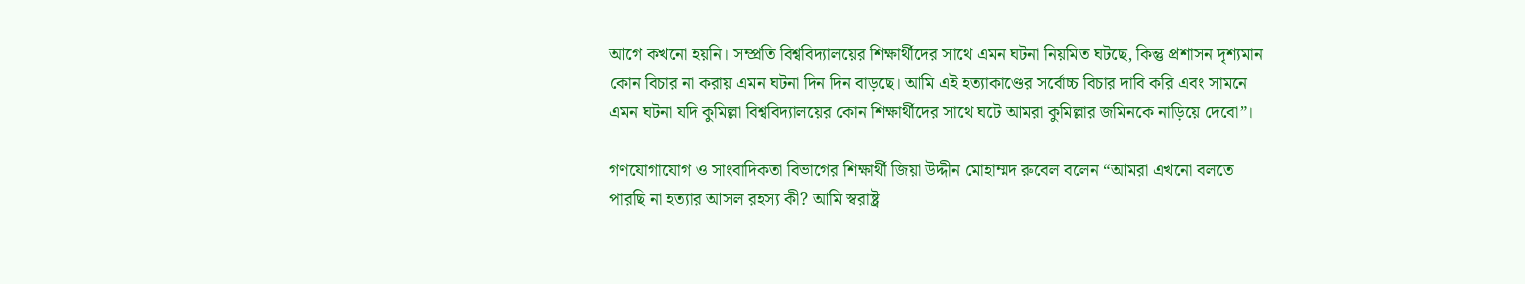আগে কখনো হয়নি। সম্প্রতি বিশ্ববিদ্যালয়ের শিক্ষার্থীদের সাথে এমন ঘটনা নিয়মিত ঘটছে, কিন্তু প্রশাসন দৃশ্যমান কোন বিচার না করায় এমন ঘটনা দিন দিন বাড়ছে। আমি এই হত্যাকাণ্ডের সর্বোচ্চ বিচার দাবি করি এবং সামনে এমন ঘটনা যদি কুমিল্লা বিশ্ববিদ্যালয়ের কোন শিক্ষার্থীদের সাথে ঘটে আমরা কুমিল্লার জমিনকে নাড়িয়ে দেবো”।

গণযোগাযোগ ও সাংবাদিকতা বিভাগের শিক্ষার্থী জিয়া উদ্দীন মোহাম্মদ রুবেল বলেন “আমরা এখনো বলতে পারছি না হত্যার আসল রহস্য কী? আমি স্বরাষ্ট্র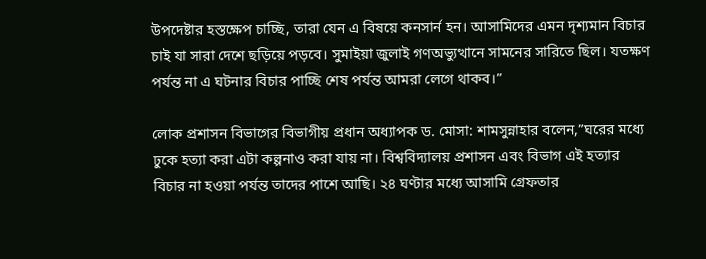উপদেষ্টার হস্তক্ষেপ চাচ্ছি, তারা যেন এ বিষয়ে কনসার্ন হন। আসামিদের এমন দৃশ্যমান বিচার চাই যা সারা দেশে ছড়িয়ে পড়বে। সুমাইয়া জুলাই গণঅভ্যুত্থানে সামনের সারিতে ছিল। যতক্ষণ পর্যন্ত না এ ঘটনার বিচার পাচ্ছি শেষ পর্যন্ত আমরা লেগে থাকব।”

লোক প্রশাসন বিভাগের বিভাগীয় প্রধান অধ্যাপক ড. মোসা: শামসুন্নাহার বলেন,”ঘরের মধ্যে ঢুকে হত্যা করা এটা কল্পনাও করা যায় না। বিশ্ববিদ্যালয় প্রশাসন এবং বিভাগ এই হত্যার বিচার না হওয়া পর্যন্ত তাদের পাশে আছি। ২৪ ঘণ্টার মধ্যে আসামি গ্রেফতার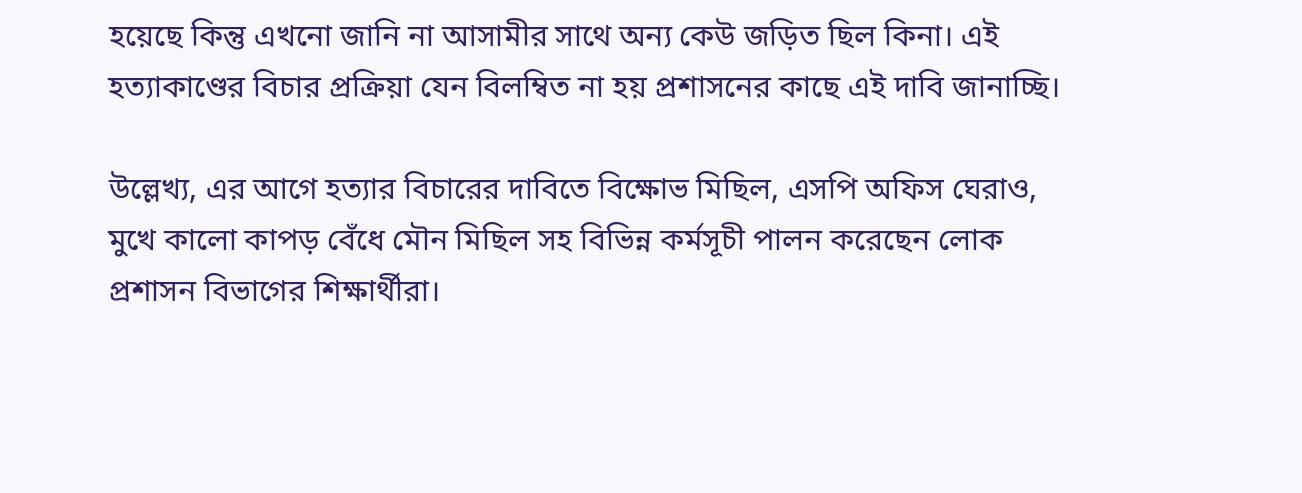হয়েছে কিন্তু এখনো জানি না আসামীর সাথে অন্য কেউ জড়িত ছিল কিনা। এই হত্যাকাণ্ডের বিচার প্রক্রিয়া যেন বিলম্বিত না হয় প্রশাসনের কাছে এই দাবি জানাচ্ছি।

উল্লেখ্য, এর আগে হত্যার বিচারের দাবিতে বিক্ষোভ মিছিল, এসপি অফিস ঘেরাও, মুখে কালো কাপড় বেঁধে মৌন মিছিল সহ বিভিন্ন কর্মসূচী পালন করেছেন লোক প্রশাসন বিভাগের শিক্ষার্থীরা।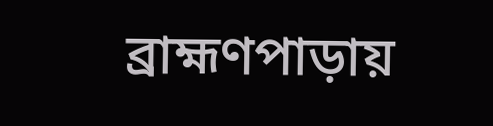ব্রাহ্মণপাড়ায়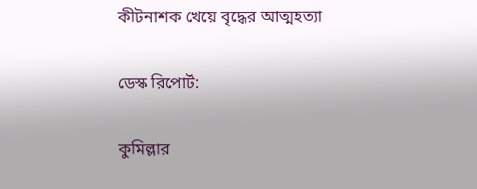কীটনাশক খেয়ে বৃদ্ধের আত্মহত্যা

ডেস্ক রিপোর্ট:

কুমিল্লার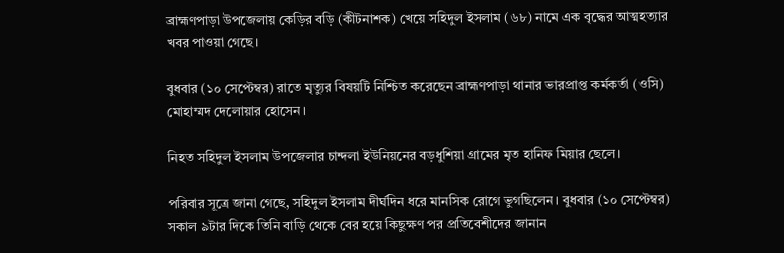ব্রাহ্মণপাড়া উপজেলায় কেড়ির বড়ি (কীটনাশক) খেয়ে সহিদুল ইসলাম (৬৮) নামে এক বৃদ্ধের আত্মহত্যার খবর পাওয়া গেছে।

বুধবার (১০ সেপ্টেম্বর) রাতে মৃত্যুর বিষয়টি নিশ্চিত করেছেন ব্রাহ্মণপাড়া থানার ভারপ্রাপ্ত কর্মকর্তা (ওসি) মোহাম্মদ দেলোয়ার হোসেন।

নিহত সহিদুল ইসলাম উপজেলার চান্দলা ইউনিয়নের বড়ধুশিয়া গ্রামের মৃত হানিফ মিয়ার ছেলে।

পরিবার সূত্রে জানা গেছে, সহিদুল ইসলাম দীর্ঘদিন ধরে মানসিক রোগে ভুগছিলেন। বুধবার (১০ সেপ্টেম্বর) সকাল ৯টার দিকে তিনি বাড়ি থেকে বের হয়ে কিছুক্ষণ পর প্রতিবেশীদের জানান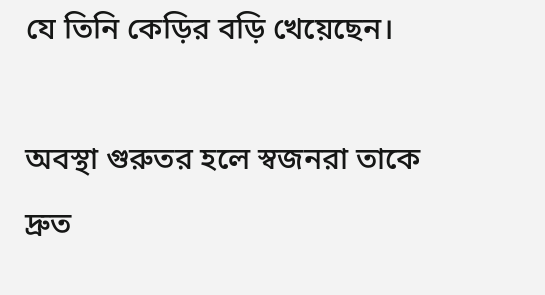যে তিনি কেড়ির বড়ি খেয়েছেন।

অবস্থা গুরুতর হলে স্বজনরা তাকে দ্রুত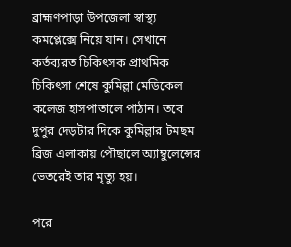ব্রাহ্মণপাড়া উপজেলা স্বাস্থ্য কমপ্লেক্সে নিয়ে যান। সেখানে কর্তব্যরত চিকিৎসক প্রাথমিক চিকিৎসা শেষে কুমিল্লা মেডিকেল কলেজ হাসপাতালে পাঠান। তবে দুপুর দেড়টার দিকে কুমিল্লার টমছম ব্রিজ এলাকায় পৌছালে অ্যাম্বুলেন্সের ভেতরেই তার মৃত্যু হয়।

পরে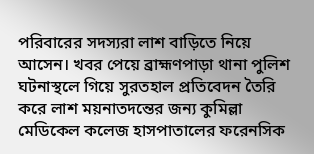পরিবারের সদস্যরা লাশ বাড়িতে নিয়ে আসেন। খবর পেয়ে ব্রাহ্মণপাড়া থানা পুলিশ ঘটনাস্থলে গিয়ে সুরতহাল প্রতিবেদন তৈরি করে লাশ ময়নাতদন্তের জন্য কুমিল্লা মেডিকেল কলেজ হাসপাতালের ফরেনসিক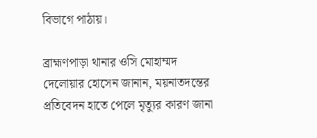বিভাগে পাঠায়।

ব্রাহ্মণপাড়া থানার ওসি মোহাম্মদ দেলোয়ার হোসেন জানান, ময়নাতদন্তের প্রতিবেদন হাতে পেলে মৃত্যুর কারণ জানা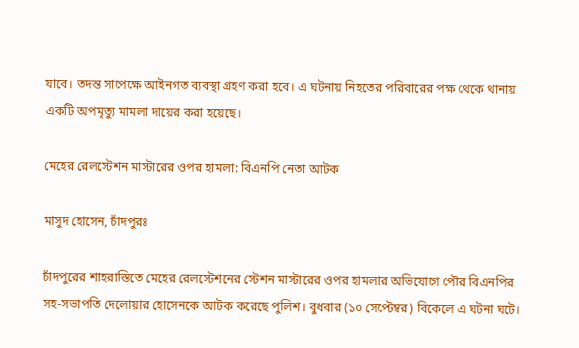যাবে। তদন্ত সাপেক্ষে আইনগত ব্যবস্থা গ্রহণ করা হবে। এ ঘটনায় নিহতের পরিবারের পক্ষ থেকে থানায় একটি অপমৃত্যু মামলা দায়ের করা হয়েছে।

মেহের রেলস্টেশন মাস্টারের ওপর হামলা: বিএনপি নেতা আটক

মাসুদ হোসেন, চাঁদপুরঃ

চাঁদপুরের শাহরাস্তিতে মেহের রেলস্টেশনের স্টেশন মাস্টারের ওপর হামলার অভিযোগে পৌর বিএনপির সহ-সভাপতি দেলোয়ার হোসেনকে আটক করেছে পুলিশ। বুধবার (১০ সেপ্টেম্বর) বিকেলে এ ঘটনা ঘটে।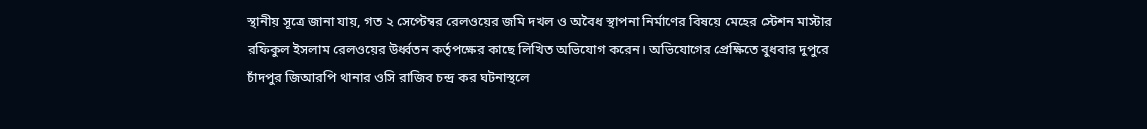স্থানীয় সূত্রে জানা যায়, গত ২ সেপ্টেম্বর রেলওয়ের জমি দখল ও অবৈধ স্থাপনা নির্মাণের বিষয়ে মেহের স্টেশন মাস্টার রফিকুল ইসলাম রেলওয়ের উর্ধ্বতন কর্তৃপক্ষের কাছে লিখিত অভিযোগ করেন। অভিযোগের প্রেক্ষিতে বুধবার দুপুরে চাঁদপুর জিআরপি থানার ওসি রাজিব চন্দ্র কর ঘটনাস্থলে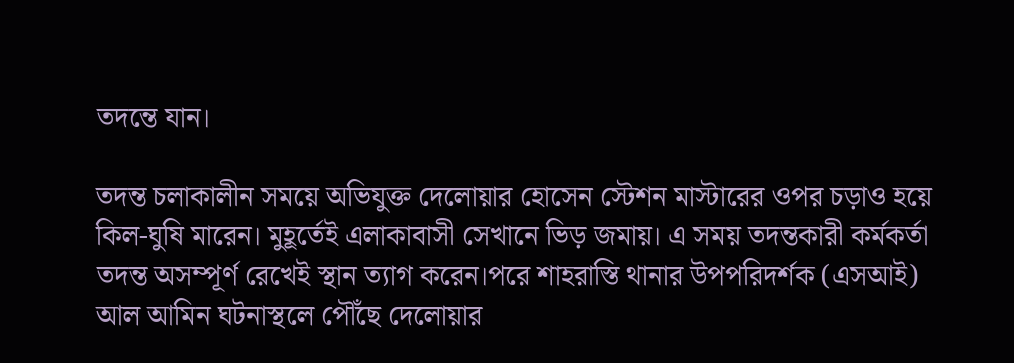তদন্তে যান।

তদন্ত চলাকালীন সময়ে অভিযুক্ত দেলোয়ার হোসেন স্টেশন মাস্টারের ওপর চড়াও হয়ে কিল-ঘুষি মারেন। মুহূর্তেই এলাকাবাসী সেখানে ভিড় জমায়। এ সময় তদন্তকারী কর্মকর্তা তদন্ত অসম্পূর্ণ রেখেই স্থান ত্যাগ করেন।পরে শাহরাস্তি থানার উপপরিদর্শক (এসআই) আল আমিন ঘটনাস্থলে পৌঁছে দেলোয়ার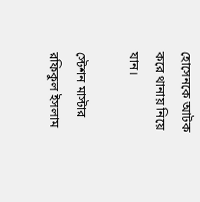হোসেনকে আটক করে থানায় নিয়ে যান।

স্টেশন মাস্টার রফিকুল ইসলাম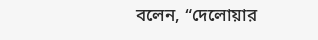বলেন, “দেলোয়ার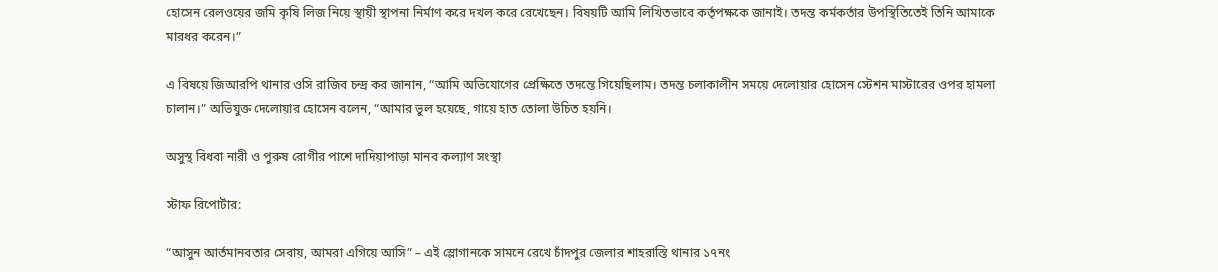হোসেন রেলওয়ের জমি কৃষি লিজ নিয়ে স্থায়ী স্থাপনা নির্মাণ করে দখল করে রেখেছেন। বিষয়টি আমি লিখিতভাবে কর্তৃপক্ষকে জানাই। তদন্ত কর্মকর্তার উপস্থিতিতেই তিনি আমাকে মারধর করেন।”

এ বিষয়ে জিআরপি থানার ওসি রাজিব চন্দ্র কর জানান, “আমি অভিযোগের প্রেক্ষিতে তদন্তে গিয়েছিলাম। তদন্ত চলাকালীন সময়ে দেলোয়ার হোসেন স্টেশন মাস্টারের ওপর হামলা চালান।” অভিযুক্ত দেলোয়ার হোসেন বলেন, “আমার ভুল হয়েছে, গায়ে হাত তোলা উচিত হয়নি।

অসুস্থ বিধবা নারী ও পুরুষ রোগীর পাশে দাদিয়াপাড়া মানব কল্যাণ সংস্থা

স্টাফ রিপোর্টার:

“আসুন আর্তমানবতার সেবায়, আমরা এগিয়ে আসি” – এই স্লোগানকে সামনে রেখে চাঁদপুর জেলার শাহরাস্তি থানার ১৭নং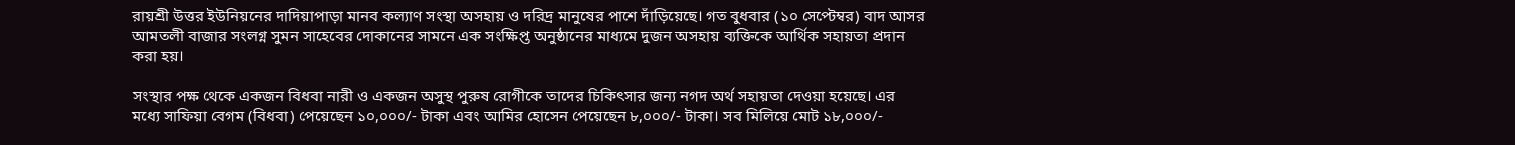রায়শ্রী উত্তর ইউনিয়নের দাদিয়াপাড়া মানব কল্যাণ সংস্থা অসহায় ও দরিদ্র মানুষের পাশে দাঁড়িয়েছে। গত বুধবার (১০ সেপ্টেম্বর) বাদ আসর আমতলী বাজার সংলগ্ন সুমন সাহেবের দোকানের সামনে এক সংক্ষিপ্ত অনুষ্ঠানের মাধ্যমে দুজন অসহায় ব্যক্তিকে আর্থিক সহায়তা প্রদান করা হয়।

সংস্থার পক্ষ থেকে একজন বিধবা নারী ও একজন অসুস্থ পুরুষ রোগীকে তাদের চিকিৎসার জন্য নগদ অর্থ সহায়তা দেওয়া হয়েছে। এর মধ্যে সাফিয়া বেগম (বিধবা) পেয়েছেন ১০,০০০/- টাকা এবং আমির হোসেন পেয়েছেন ৮,০০০/- টাকা। সব মিলিয়ে মোট ১৮,০০০/-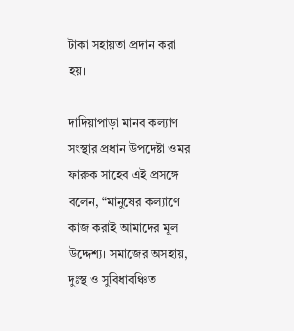টাকা সহায়তা প্রদান করা হয়।

দাদিয়াপাড়া মানব কল্যাণ সংস্থার প্রধান উপদেষ্টা ওমর ফারুক সাহেব এই প্রসঙ্গে বলেন, “মানুষের কল্যাণে কাজ করাই আমাদের মূল উদ্দেশ্য। সমাজের অসহায়, দুঃস্থ ও সুবিধাবঞ্চিত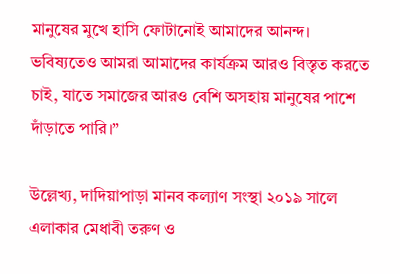মানুষের মুখে হাসি ফোটানোই আমাদের আনন্দ। ভবিষ্যতেও আমরা আমাদের কার্যক্রম আরও বিস্তৃত করতে চাই, যাতে সমাজের আরও বেশি অসহায় মানুষের পাশে দাঁড়াতে পারি।”

উল্লেখ্য, দাদিয়াপাড়া মানব কল্যাণ সংস্থা ২০১৯ সালে এলাকার মেধাবী তরুণ ও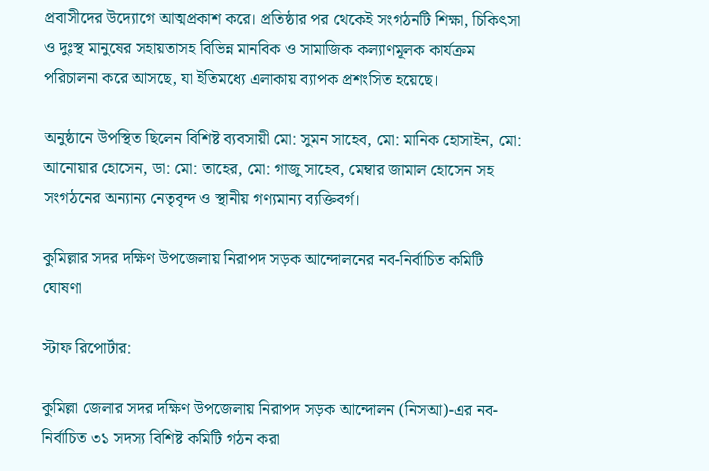প্রবাসীদের উদ্যোগে আত্মপ্রকাশ করে। প্রতিষ্ঠার পর থেকেই সংগঠনটি শিক্ষা, চিকিৎসা ও দুঃস্থ মানুষের সহায়তাসহ বিভিন্ন মানবিক ও সামাজিক কল্যাণমূলক কার্যক্রম পরিচালনা করে আসছে, যা ইতিমধ্যে এলাকায় ব্যাপক প্রশংসিত হয়েছে।

অনুষ্ঠানে উপস্থিত ছিলেন বিশিষ্ট ব্যবসায়ী মো: সুমন সাহেব, মো: মানিক হোসাইন, মো: আনোয়ার হোসেন, ডা: মো: তাহের, মো: গাজু সাহেব, মেম্বার জামাল হোসেন সহ সংগঠনের অন্যান্য নেতৃবৃন্দ ও স্থানীয় গণ্যমান্য ব্যক্তিবর্গ।

কুমিল্লার সদর দক্ষিণ উপজেলায় নিরাপদ সড়ক আন্দোলনের নব-নির্বাচিত কমিটি ঘোষণা

স্টাফ রিপোর্টার:

কুমিল্লা জেলার সদর দক্ষিণ উপজেলায় নিরাপদ সড়ক আন্দোলন (নিসআ)-এর নব-নির্বাচিত ৩১ সদস্য বিশিষ্ট কমিটি গঠন করা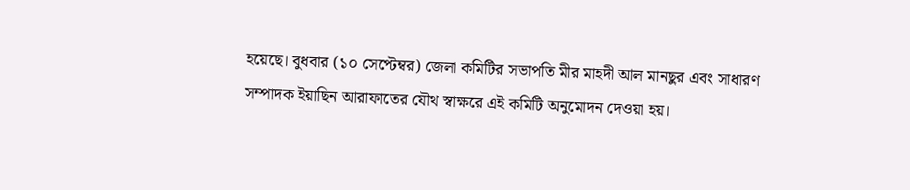হয়েছে। বুধবার (১০ সেপ্টেম্বর) জেলা কমিটির সভাপতি মীর মাহদী আল মানছুর এবং সাধারণ সম্পাদক ইয়াছিন আরাফাতের যৌথ স্বাক্ষরে এই কমিটি অনুমোদন দেওয়া হয়।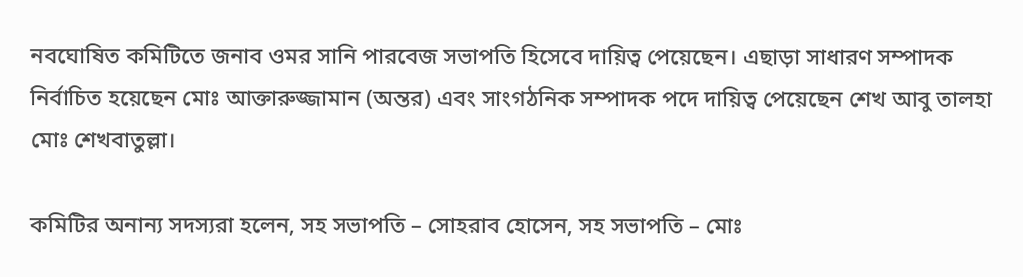নবঘোষিত কমিটিতে জনাব ওমর সানি পারবেজ সভাপতি হিসেবে দায়িত্ব পেয়েছেন। এছাড়া সাধারণ সম্পাদক নির্বাচিত হয়েছেন মোঃ আক্তারুজ্জামান (অন্তর) এবং সাংগঠনিক সম্পাদক পদে দায়িত্ব পেয়েছেন শেখ আবু তালহা মোঃ শেখবাতুল্লা।

কমিটির অনান্য সদস্যরা হলেন, সহ সভাপতি – সোহরাব হোসেন, সহ সভাপতি – মোঃ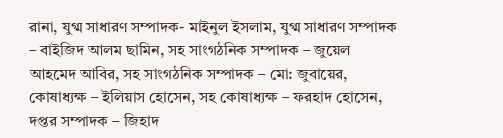রানা, যুগ্ম সাধারণ সম্পাদক- মাইনুল ইসলাম, যুগ্ম সাধারণ সম্পাদক – বাইজিদ আলম ছামিন, সহ সাংগঠনিক সম্পাদক – জুয়েল আহমেদ আবির, সহ সাংগঠনিক সম্পাদক – মো: জুবায়ের, কোষাধ্যক্ষ – ইলিয়াস হোসেন, সহ কোষাধ্যক্ষ – ফরহাদ হোসেন, দপ্তর সম্পাদক – জিহাদ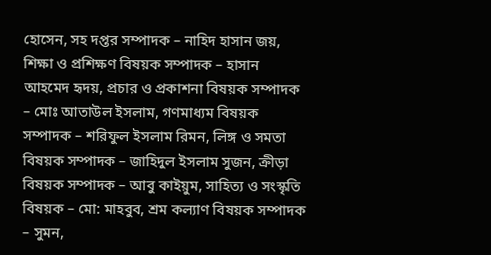হোসেন, সহ দপ্তর সম্পাদক – নাহিদ হাসান জয়, শিক্ষা ও প্রশিক্ষণ বিষয়ক সম্পাদক – হাসান আহমেদ হৃদয়, প্রচার ও প্রকাশনা বিষয়ক সম্পাদক – মোঃ আতাউল ইসলাম, গণমাধ্যম বিষয়ক সম্পাদক – শরিফুল ইসলাম রিমন, লিঙ্গ ও সমতা বিষয়ক সম্পাদক – জাহিদুল ইসলাম সুজন, ক্রীড়া বিষয়ক সম্পাদক – আবু কাইয়ুম, সাহিত্য ও সংস্কৃতি বিষয়ক – মো: মাহবুব, শ্রম কল্যাণ বিষয়ক সম্পাদক – সুমন,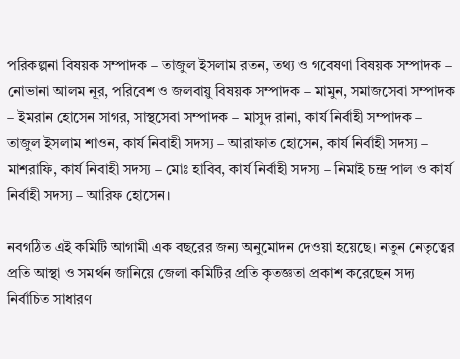পরিকল্পনা বিষয়ক সম্পাদক – তাজুল ইসলাম রতন, তথ্য ও গবেষণা বিষয়ক সম্পাদক – নোভানা আলম নূর, পরিবেশ ও জলবায়ু বিষয়ক সম্পাদক – মামুন, সমাজসেবা সম্পাদক – ইমরান হোসেন সাগর, সাস্থসেবা সম্পাদক – মাসুদ রানা, কার্য নির্বাহী সম্পাদক – তাজুল ইসলাম শাওন, কার্য নিবাহী সদস্য – আরাফাত হোসেন, কার্য নির্বাহী সদস্য – মাশরাফি, কার্য নিবাহী সদস্য – মোঃ হাবিব, কার্য নির্বাহী সদস্য – নিমাই চন্দ্র পাল ও কার্য নির্বাহী সদস্য – আরিফ হোসেন।

নবগঠিত এই কমিটি আগামী এক বছরের জন্য অনুমোদন দেওয়া হয়েছে। নতুন নেতৃত্বের প্রতি আস্থা ও সমর্থন জানিয়ে জেলা কমিটির প্রতি কৃতজ্ঞতা প্রকাশ করেছেন সদ্য নির্বাচিত সাধারণ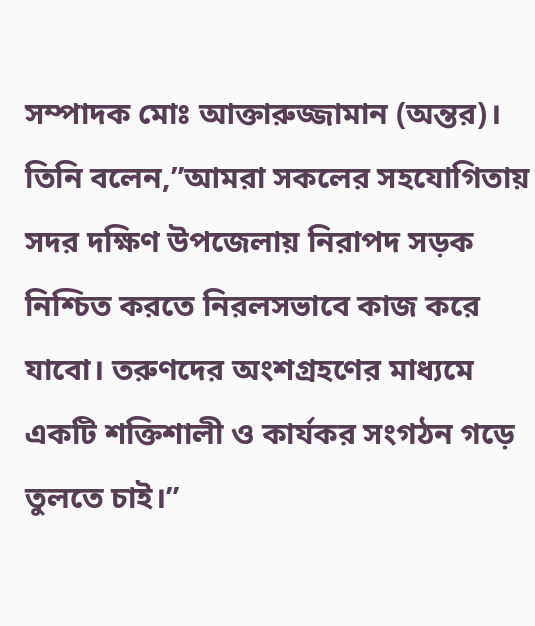সম্পাদক মোঃ আক্তারুজ্জামান (অন্তর)। তিনি বলেন,”আমরা সকলের সহযোগিতায় সদর দক্ষিণ উপজেলায় নিরাপদ সড়ক নিশ্চিত করতে নিরলসভাবে কাজ করে যাবো। তরুণদের অংশগ্রহণের মাধ্যমে একটি শক্তিশালী ও কার্যকর সংগঠন গড়ে তুলতে চাই।”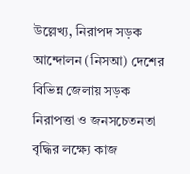উল্লেখ্য, নিরাপদ সড়ক আন্দোলন (নিসআ) দেশের বিভিন্ন জেলায় সড়ক নিরাপত্তা ও জনসচেতনতা বৃদ্ধির লক্ষ্যে কাজ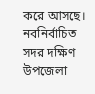করে আসছে। নবনির্বাচিত সদর দক্ষিণ উপজেলা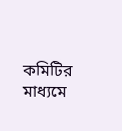কমিটির মাধ্যমে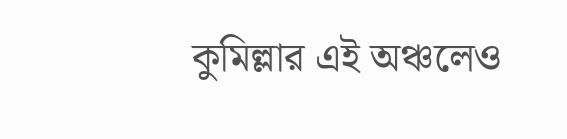কুমিল্লার এই অঞ্চলেও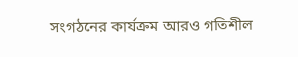সংগঠনের কার্যক্রম আরও গতিশীল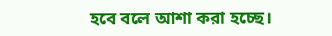হবে বলে আশা করা হচ্ছে।